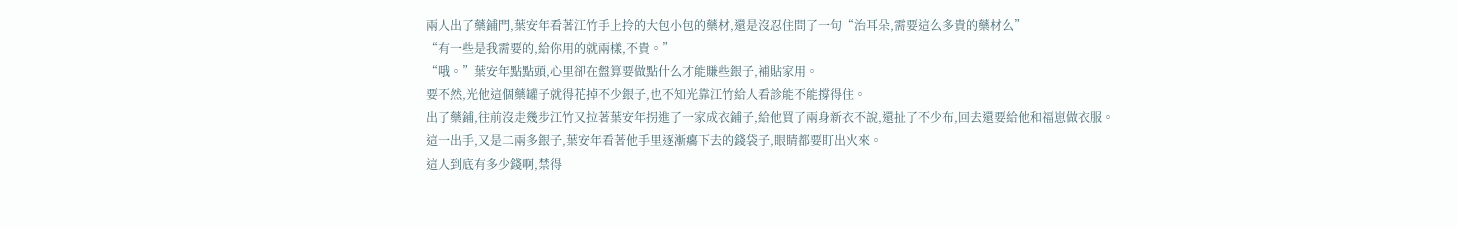兩人出了藥鋪門,葉安年看著江竹手上拎的大包小包的藥材,還是沒忍住問了一句“治耳朵,需要這么多貴的藥材么”
“有一些是我需要的,給你用的就兩樣,不貴。”
“哦。”葉安年點點頭,心里卻在盤算要做點什么才能賺些銀子,補貼家用。
要不然,光他這個藥罐子就得花掉不少銀子,也不知光靠江竹給人看診能不能撐得住。
出了藥鋪,往前沒走幾步江竹又拉著葉安年拐進了一家成衣鋪子,給他買了兩身新衣不說,還扯了不少布,回去還要給他和福崽做衣服。
這一出手,又是二兩多銀子,葉安年看著他手里逐漸癟下去的錢袋子,眼睛都要盯出火來。
這人到底有多少錢啊,禁得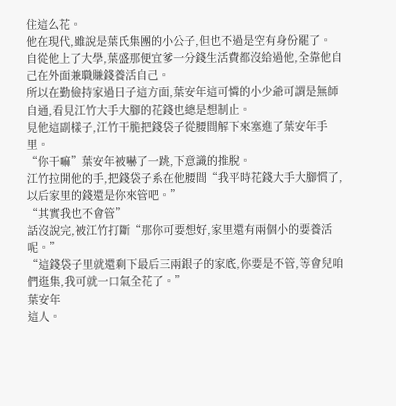住這么花。
他在現代,雖說是葉氏集團的小公子,但也不過是空有身份罷了。
自從他上了大學,葉盛那便宜爹一分錢生活費都沒給過他,全靠他自己在外面兼職賺錢養活自己。
所以在勤儉持家過日子這方面,葉安年這可憐的小少爺可謂是無師自通,看見江竹大手大腳的花錢也總是想制止。
見他這副樣子,江竹干脆把錢袋子從腰間解下來塞進了葉安年手里。
“你干嘛”葉安年被嚇了一跳,下意識的推脫。
江竹拉開他的手,把錢袋子系在他腰間“我平時花錢大手大腳慣了,以后家里的錢還是你來管吧。”
“其實我也不會管”
話沒說完,被江竹打斷“那你可要想好,家里還有兩個小的要養活呢。”
“這錢袋子里就還剩下最后三兩銀子的家底,你要是不管,等會兒咱們逛集,我可就一口氣全花了。”
葉安年
這人。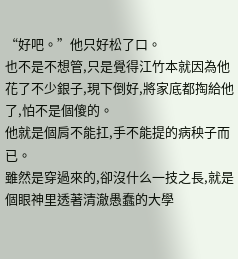“好吧。”他只好松了口。
也不是不想管,只是覺得江竹本就因為他花了不少銀子,現下倒好,將家底都掏給他了,怕不是個傻的。
他就是個肩不能扛,手不能提的病秧子而已。
雖然是穿過來的,卻沒什么一技之長,就是個眼神里透著清澈愚蠢的大學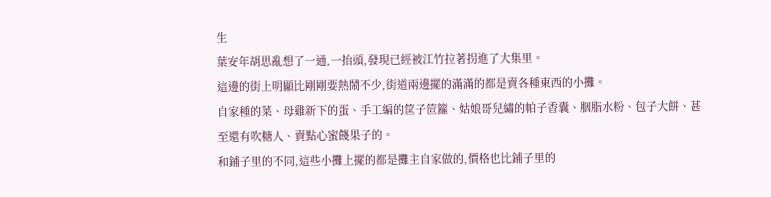生
葉安年胡思亂想了一通,一抬頭,發現已經被江竹拉著拐進了大集里。
這邊的街上明顯比剛剛要熱鬧不少,街道兩邊擺的滿滿的都是賣各種東西的小攤。
自家種的菜、母雞新下的蛋、手工編的筐子笸籮、姑娘哥兒繡的帕子香囊、胭脂水粉、包子大餅、甚至還有吹糖人、賣點心蜜餞果子的。
和鋪子里的不同,這些小攤上擺的都是攤主自家做的,價格也比鋪子里的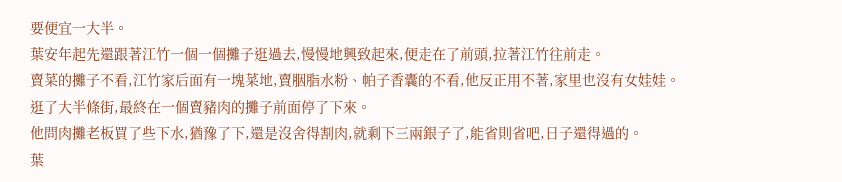要便宜一大半。
葉安年起先還跟著江竹一個一個攤子逛過去,慢慢地興致起來,便走在了前頭,拉著江竹往前走。
賣菜的攤子不看,江竹家后面有一塊菜地,賣胭脂水粉、帕子香囊的不看,他反正用不著,家里也沒有女娃娃。
逛了大半條街,最終在一個賣豬肉的攤子前面停了下來。
他問肉攤老板買了些下水,猶豫了下,還是沒舍得割肉,就剩下三兩銀子了,能省則省吧,日子還得過的。
葉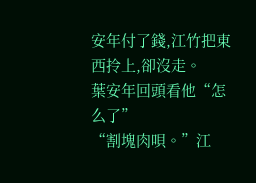安年付了錢,江竹把東西拎上,卻沒走。
葉安年回頭看他“怎么了”
“割塊肉唄。”江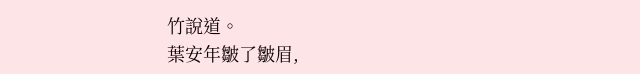竹說道。
葉安年皺了皺眉,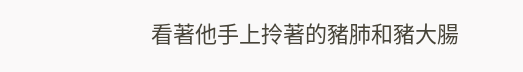看著他手上拎著的豬肺和豬大腸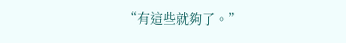“有這些就夠了。”